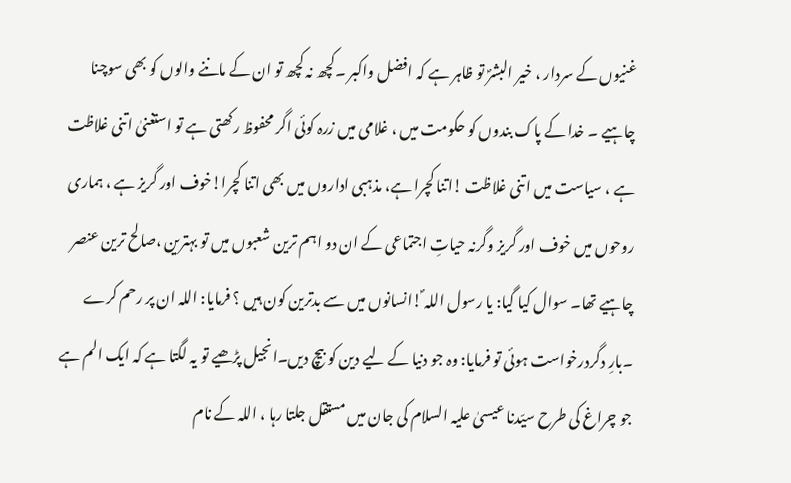غنیوں کے سردار ، خیر البشرؐ تو ظاہر ہے کہ افضل واکبر ۔کچھ نہ کچھ تو ان کے ماننے والوں کو بھی سوچنا چاہیے ۔ خدا کے پاک بندوں کو حکومت میں ، غلامی میں زرہ کوئی اگر محفوظ رکھتی ہے تو استغنیٰ اتنی غلاظت ہے ، سیاست میں اتنی غلاظت !اتنا کچرا ہے، مذہبی اداروں میں بھی اتنا کچرا!خوف اور گریز ہے ، ہماری روحوں میں خوف اور گریز وگرنہ حیاتِ اجتماعی کے ان دو اہم ترین شعبوں میں تو بہترین ،صالح ترین عنصر چاہیے تھا۔ سوال کیا گیا: یا رسول اللہ ؐ!انسانوں میں سے بدترین کون ہیں ؟ فرمایا: اللہ ان پر رحم کرے ۔بارِ دگردرخواست ہوئی تو فرمایا: وہ جو دنیا کے لیے دین کو بیچ دیں۔انجیل پڑھیے تو یہ لگتا ہے کہ ایک الم ہے جو چراغ کی طرح سیّدنا عیسیٰ علیہ السلام کی جان میں مستقل جلتا رہا ، اللہ کے نام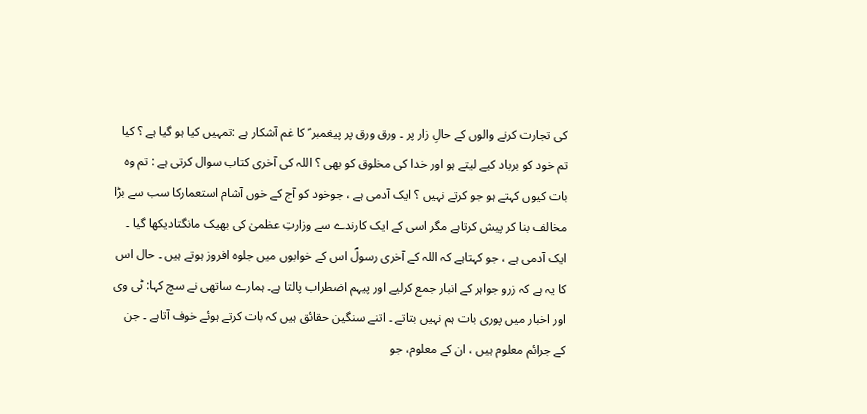کی تجارت کرنے والوں کے حالِ زار پر ۔ ورق ورق پر پیغمبر ؑ کا غم آشکار ہے :تمہیں کیا ہو گیا ہے ؟ کیا تم خود کو برباد کیے لیتے ہو اور خدا کی مخلوق کو بھی ؟ اللہ کی آخری کتاب سوال کرتی ہے : تم وہ بات کیوں کہتے ہو جو کرتے نہیں ؟ ایک آدمی ہے ، جوخود کو آج کے خوں آشام استعمارکا سب سے بڑا مخالف بنا کر پیش کرتاہے مگر اسی کے ایک کارندے سے وزارتِ عظمیٰ کی بھیک مانگتادیکھا گیا ۔ ایک آدمی ہے ، جو کہتاہے کہ اللہ کے آخری رسولؐ اس کے خوابوں میں جلوہ افروز ہوتے ہیں ۔ حال اس کا یہ ہے کہ زرو جواہر کے انبار جمع کرلیے اور پیہم اضطراب پالتا ہے۔ ہمارے ساتھی نے سچ کہا: ٹی وی اور اخبار میں پوری بات ہم نہیں بتاتے ۔ اتنے سنگین حقائق ہیں کہ بات کرتے ہوئے خوف آتاہے ۔ جن کے جرائم معلوم ہیں ، ان کے معلوم، جو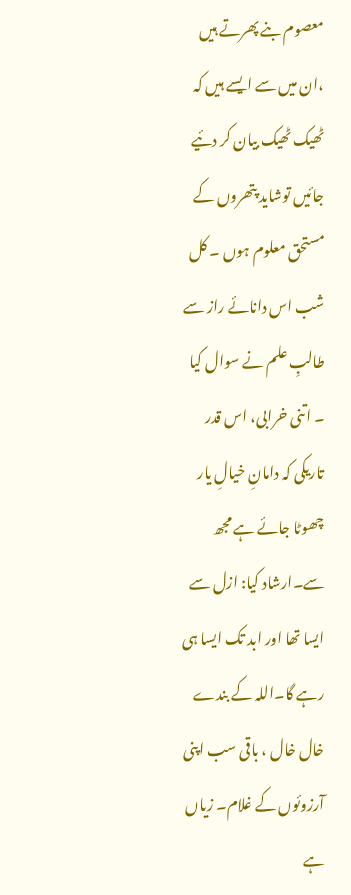معصوم بنے پھرتے ہیں ،ان میں سے ایسے ہیں کہ ٹھیک ٹھیک بیان کر دئیے جائیں توشاید پتھروں کے مستحق معلوم ہوں ۔ کل شب اس دانائے راز سے طالبِ علم نے سوال کیا ۔ اتنی خرابی، اس قدر تاریکی کہ دامانِ خیالِ یار چھوٹا جائے ہے مجھ سے۔ارشاد کیا: ازل سے ایسا تھا اور ابد تک ایسا ہی رہے گا۔اللہ کے بندے خال خال ، باقی سب اپنی آرزوئوں کے غلام۔ زیاں ہے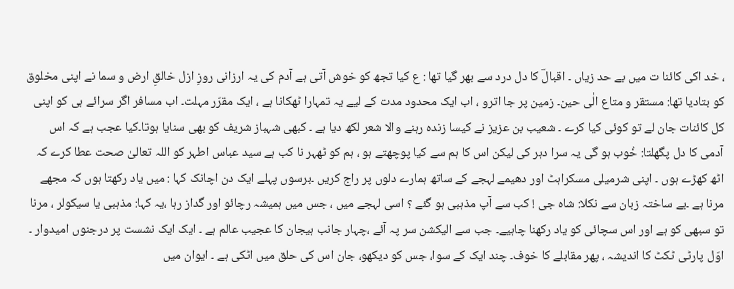، خد اکی کائنا ت میں بے حد زیاں ۔ اقبالؔ کا دل درد سے بھر گیا تھا : ع کیا تجھ کو خوش آتی ہے آدم کی یہ ارزانی روزِ ازل خالقِ ارض و سما نے اپنی مخلوق کو بتادیا تھا: مستقر و متاع الٰی حین۔ زمین پر جا اترو ، اب ایک محدود مدت کے لیے یہ تمہارا ٹھکانا ہے ، ایک مقرّر مہلت۔ اب مسافر اگر سرائے ہی کو اپنی کل کائنات جان لے تو کوئی کیا کرے ۔ شعیب بن عزیز نے کیسا زندہ رہنے والا شعر لکھ دیا ہے ۔ کبھی شہباز شریف کو بھی سنایا ہوتا۔کیا عجب ہے کہ اس آدمی کا دل پگھلتا: خُوب ہو گی یہ سرا دہر کی لیکن اس کا ہم سے کیا پوچھتے ہو ، ہم کو ٹھہر نا کب ہے سید عباس اطہر کو اللہ تعالیٰ صحت عطا کرے کہ اٹھ کھڑے ہوں ۔ اپنی شرمیلی مسکراہٹ اور دھیمے لہجے کے ساتھ ہمارے دلوں پر راج کریں ۔برسوں پہلے ایک دن اچانک کہا : میں یاد رکھتا ہوں کہ مجھے مرنا ہے ۔بے ساختہ زبان سے نکلا: شاہ جی ! کب سے آپ مذہبی ہو گئے ؟ اسی لہجے میں ، جس میں ہمیشہ رچائو اور گداز رہا ،یہ کہا: مذہبی یا سیکولر ، مرنا تو سبھی کو ہے اور اس سچائی کو یاد رکھنا چاہیے۔ جب سے الیکشن سر پہ آئے ،چہار جانب ہیجان کا عجیب عالم ہے ۔ ایک ایک نشست پر درجنوں امیدوار ۔ اوّل پارٹی ٹکٹ کا اندیشہ ، پھر مقابلے کا خوف۔ چند ایک کے سوا، جس کو دیکھو، جان اس کی حلق میں اٹکی ہے ۔ ایوان میں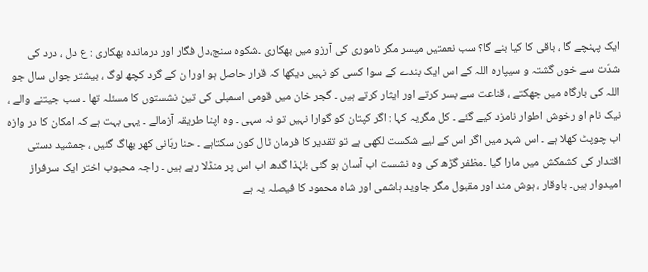ایک پہنچے گا ، باقی کا کیا بنے گا؟ سب نعمتیں میسر مگر ناموری کی آرزو میں بھکاری ۔شکوہ سنج،دل فگار اور درماندہ بھکاری : ع دل ، درد کی شدّت سے خوں گشتہ و سیپارہ اللہ کے اس ایک بندے کے سوا کسی کو نہیں دیکھا کہ قرار حاصل ہو اورا ن کے گرد کچھ لوگ ، بیشتر جواں سال جو اللہ کی بارگاہ میں جھکتے ، قناعت سے بسر کرتے اور ایثار کرتے ہیں ۔ گجر خان میں قومی اسمبلی کی تین نشستوں کا مسئلہ تھا ۔ سب جیتنے والے ، نیک نام او رخوش اطوار نامزد کیے گئے ۔ کل مگریہ کہا : اگر کپتان کو گوارا نہیں تو نہ سہی ۔ وہ اپنا طریقہ آزمالے ۔ یہی بہت ہے کہ امکان کا در وازہ اب چوپٹ کھلا ہے ۔ اس شہر میں اگر اس کے لیے شکست لکھی ہے تو تقدیر کا فرمان ٹال کون سکتاہے ۔ حنا ربّانی کھر بھاگ گئیں ، جمشید دستی اقتدار کی کشمکش میں مارا گیا ۔مظفر گڑھ کی وہ نشست اب آسان ہو گئی ؛لہٰذا گدھ اب اس پر منڈلا رہے ہیں ۔ راجہ محبوب اختر ایک سرفراز امیدوار ہیں۔ باوقار ، ہوش مند اور مقبول مگر جاوید ہاشمی اور شاہ محمود کا فیصلہ یہ ہے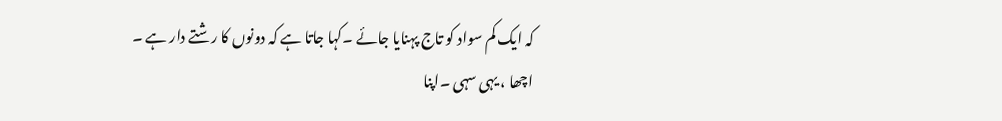کہ ایک کم سواد کو تاج پہنایا جائے ۔کہا جاتا ہے کہ دونوں کا رشتے دار ہے ۔ اچھا ، یہی سہی ۔اپنا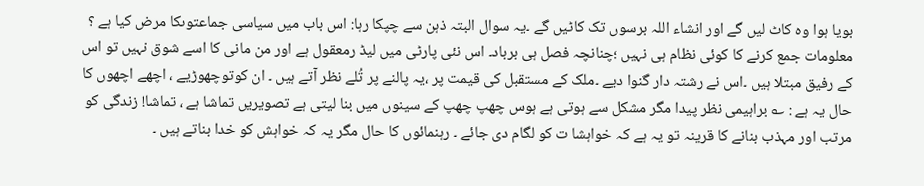بویا ہوا وہ کاٹ لیں گے اور انشاء اللہ برسوں تک کاٹیں گے ۔یہ سوال البتہ ذہن سے چپکا رہا: اس باب میں سیاسی جماعتوںکا مرض کیا ہے ؟ معلومات جمع کرنے کا کوئی نظام ہی نہیں ؛چنانچہ فصل ہی برباد۔ اس نئی پارٹی میں لیڈ رمعقول ہے اور من مانی کا اسے شوق نہیں تو اس کے رفیق مبتلا ہیں ۔اس نے رشتہ دار گنوا دیے ۔ملک کے مستقبل کی قیمت پر ،یہ پالنے پر تُلے نظر آتے ہیں ۔ ان کوتوچھوڑیے ، اچھے اچھوں کا حال یہ ہے : ؎ براہیمی نظر پیدا مگر مشکل سے ہوتی ہے ہوس چھپ چھپ کے سینوں میں بنا لیتی ہے تصویریں تماشا ہے ، تماشا! زندگی کو مرتب اور مہذب بنانے کا قرینہ تو یہ ہے کہ خواہشا ت کو لگام دی جائے ۔ رہنمائوں کا حال مگر یہ کہ خواہش کو خدا بناتے ہیں ۔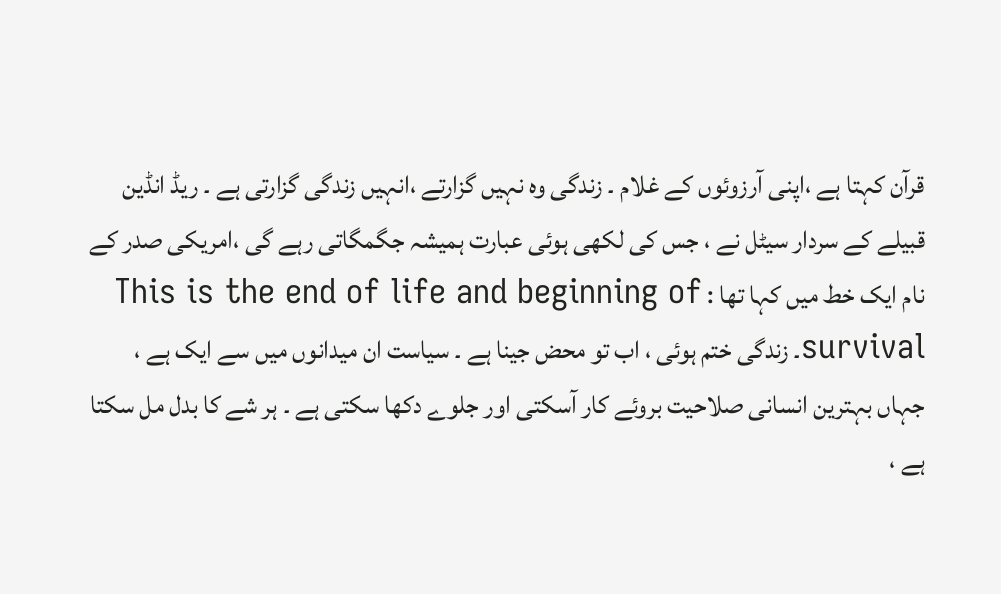قرآن کہتا ہے ،اپنی آرزوئوں کے غلام ۔ زندگی وہ نہیں گزارتے ،انہیں زندگی گزارتی ہے ۔ ریڈ انڈین قبیلے کے سردار سیٹل نے ، جس کی لکھی ہوئی عبارت ہمیشہ جگمگاتی رہے گی ،امریکی صدر کے نام ایک خط میں کہا تھا : This is the end of life and beginning of survival۔ زندگی ختم ہوئی ، اب تو محض جینا ہے ۔ سیاست ان میدانوں میں سے ایک ہے ، جہاں بہترین انسانی صلاحیت بروئے کار آسکتی اور جلوے دکھا سکتی ہے ۔ ہر شے کا بدل مل سکتا ہے ،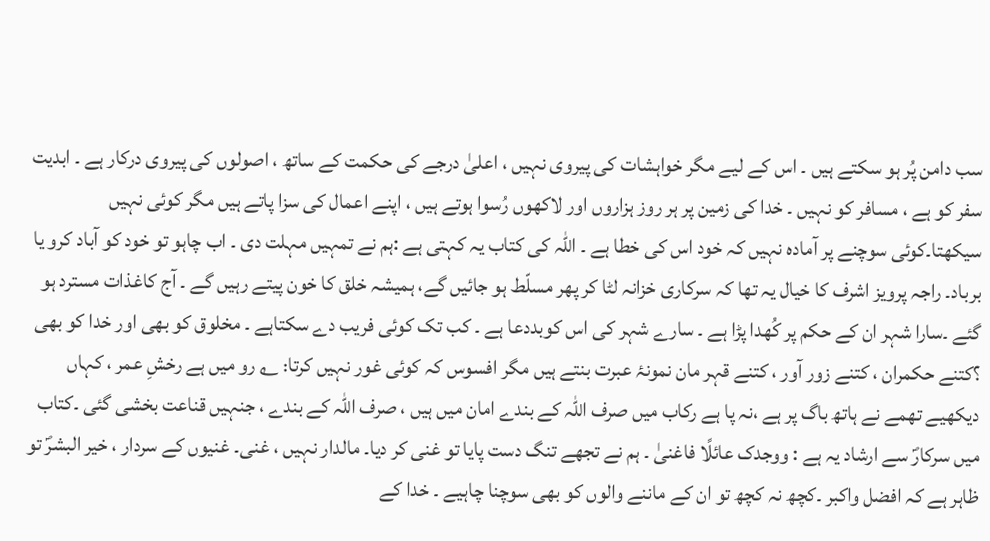سب دامن پُر ہو سکتے ہیں ۔ اس کے لیے مگر خواہشات کی پیروی نہیں ، اعلیٰ درجے کی حکمت کے ساتھ ، اصولوں کی پیروی درکار ہے ۔ ابدیت سفر کو ہے ، مسافر کو نہیں ۔ خدا کی زمین پر ہر روز ہزاروں اور لاکھوں رُسوا ہوتے ہیں ، اپنے اعمال کی سزا پاتے ہیں مگر کوئی نہیں سیکھتا۔کوئی سوچنے پر آمادہ نہیں کہ خود اس کی خطا ہے ۔ اللہ کی کتاب یہ کہتی ہے :ہم نے تمہیں مہلت دی ۔ اب چاہو تو خود کو آباد کرو یا برباد۔ راجہ پرویز اشرف کا خیال یہ تھا کہ سرکاری خزانہ لٹا کر پھر مسلّط ہو جائیں گے، ہمیشہ خلق کا خون پیتے رہیں گے ۔ آج کاغذات مسترد ہو گئے ۔سارا شہر ان کے حکم پر کُھدا پڑا ہے ۔ سارے شہر کی اس کوبددعا ہے ۔ کب تک کوئی فریب دے سکتاہے ۔ مخلوق کو بھی اور خدا کو بھی ؟کتنے حکمران ، کتنے زور آور ، کتنے قہر مان نمونۂ عبرت بنتے ہیں مگر افسوس کہ کوئی غور نہیں کرتا: ؎ رو میں ہے رخشِ عمر ، کہاں دیکھیے تھمے نے ہاتھ باگ پر ہے ،نہ پا ہے رکاب میں صرف اللہ کے بندے امان میں ہیں ، صرف اللہ کے بندے ، جنہیں قناعت بخشی گئی ۔کتاب میں سرکارؐ سے ارشاد یہ ہے : ووجدک عائلًا فاغنیٰ ۔ ہم نے تجھے تنگ دست پایا تو غنی کر دیا۔ مالدار نہیں ، غنی۔ غنیوں کے سردار ، خیر البشرؐ تو ظاہر ہے کہ افضل واکبر ۔کچھ نہ کچھ تو ان کے ماننے والوں کو بھی سوچنا چاہیے ۔ خدا کے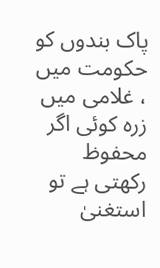پاک بندوں کو حکومت میں ، غلامی میں زرہ کوئی اگر محفوظ رکھتی ہے تو استغنیٰ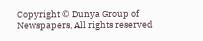Copyright © Dunya Group of Newspapers, All rights reserved